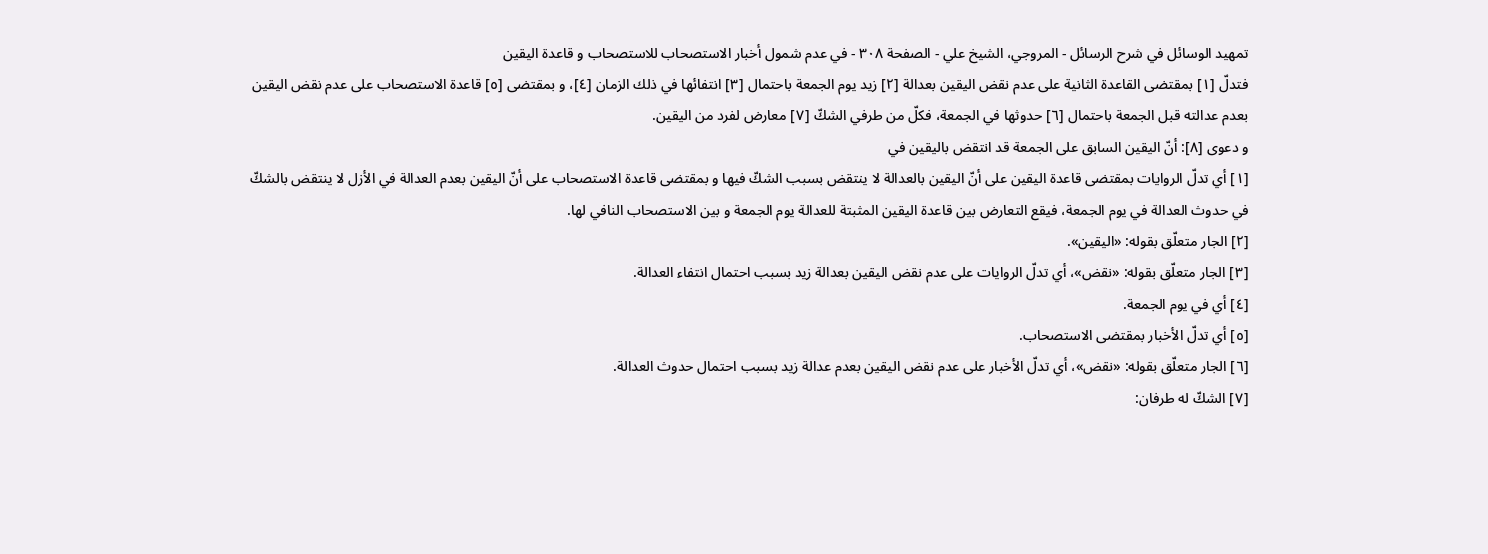تمهيد الوسائل في شرح الرسائل - المروجي، الشيخ علي - الصفحة ٣٠٨ - في عدم شمول أخبار الاستصحاب للاستصحاب و قاعدة اليقين
فتدلّ [١] بمقتضى القاعدة الثانية على عدم نقض اليقين بعدالة [٢] زيد يوم الجمعة باحتمال [٣] انتفائها في ذلك الزمان [٤]، و بمقتضى [٥] قاعدة الاستصحاب على عدم نقض اليقين بعدم عدالته قبل الجمعة باحتمال [٦] حدوثها في الجمعة، فكلّ من طرفي الشكّ [٧] معارض لفرد من اليقين.
و دعوى [٨]: أنّ اليقين السابق على الجمعة قد انتقض باليقين في
[١] أي تدلّ الروايات بمقتضى قاعدة اليقين على أنّ اليقين بالعدالة لا ينتقض بسبب الشكّ فيها و بمقتضى قاعدة الاستصحاب على أنّ اليقين بعدم العدالة في الأزل لا ينتقض بالشكّ في حدوث العدالة في يوم الجمعة، فيقع التعارض بين قاعدة اليقين المثبتة للعدالة يوم الجمعة و بين الاستصحاب النافي لها.
[٢] الجار متعلّق بقوله: «اليقين».
[٣] الجار متعلّق بقوله: «نقض»، أي تدلّ الروايات على عدم نقض اليقين بعدالة زيد بسبب احتمال انتفاء العدالة.
[٤] أي في يوم الجمعة.
[٥] أي تدلّ الأخبار بمقتضى الاستصحاب.
[٦] الجار متعلّق بقوله: «نقض»، أي تدلّ الأخبار على عدم نقض اليقين بعدم عدالة زيد بسبب احتمال حدوث العدالة.
[٧] الشكّ له طرفان: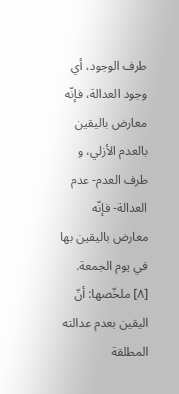طرف الوجود، أي وجود العدالة، فإنّه معارض باليقين بالعدم الأزلي، و طرف العدم- عدم العدالة- فإنّه معارض باليقين بها في يوم الجمعة.
[٨] ملخّصها: أنّ اليقين بعدم عدالته المطلقة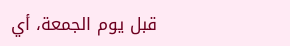قبل يوم الجمعة، أي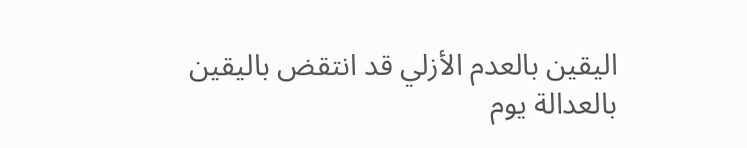اليقين بالعدم الأزلي قد انتقض باليقين بالعدالة يوم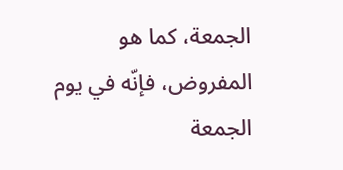الجمعة، كما هو المفروض، فإنّه في يوم الجمعة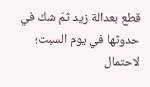قطع بعدالة زيد ثمّ شكّ في حدوثها في يوم السبت؛ لاحتمال